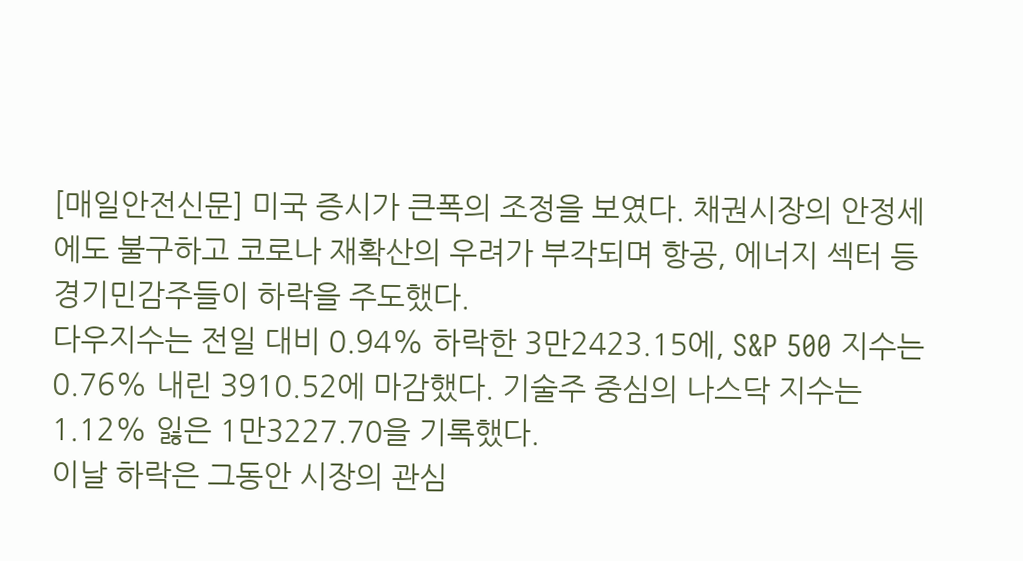[매일안전신문] 미국 증시가 큰폭의 조정을 보였다. 채권시장의 안정세에도 불구하고 코로나 재확산의 우려가 부각되며 항공, 에너지 섹터 등 경기민감주들이 하락을 주도했다.
다우지수는 전일 대비 0.94% 하락한 3만2423.15에, S&P 500 지수는 0.76% 내린 3910.52에 마감했다. 기술주 중심의 나스닥 지수는 1.12% 잃은 1만3227.70을 기록했다.
이날 하락은 그동안 시장의 관심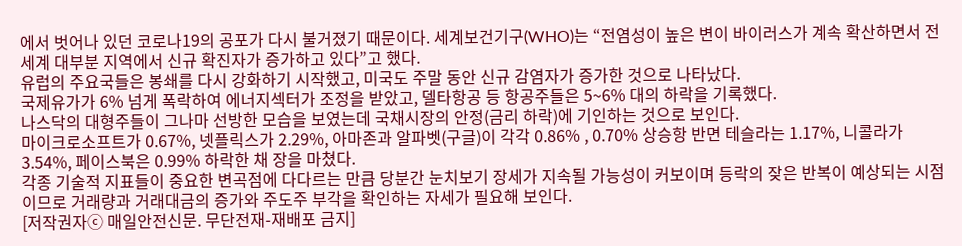에서 벗어나 있던 코로나19의 공포가 다시 불거졌기 때문이다. 세계보건기구(WHO)는 “전염성이 높은 변이 바이러스가 계속 확산하면서 전세계 대부분 지역에서 신규 확진자가 증가하고 있다”고 했다.
유럽의 주요국들은 봉쇄를 다시 강화하기 시작했고, 미국도 주말 동안 신규 감염자가 증가한 것으로 나타났다.
국제유가가 6% 넘게 폭락하여 에너지섹터가 조정을 받았고, 델타항공 등 항공주들은 5~6% 대의 하락을 기록했다.
나스닥의 대형주들이 그나마 선방한 모습을 보였는데 국채시장의 안정(금리 하락)에 기인하는 것으로 보인다.
마이크로소프트가 0.67%, 넷플릭스가 2.29%, 아마존과 알파벳(구글)이 각각 0.86% , 0.70% 상승항 반면 테슬라는 1.17%, 니콜라가 3.54%, 페이스북은 0.99% 하락한 채 장을 마쳤다.
각종 기술적 지표들이 중요한 변곡점에 다다르는 만큼 당분간 눈치보기 장세가 지속될 가능성이 커보이며 등락의 잦은 반복이 예상되는 시점이므로 거래량과 거래대금의 증가와 주도주 부각을 확인하는 자세가 필요해 보인다.
[저작권자ⓒ 매일안전신문. 무단전재-재배포 금지]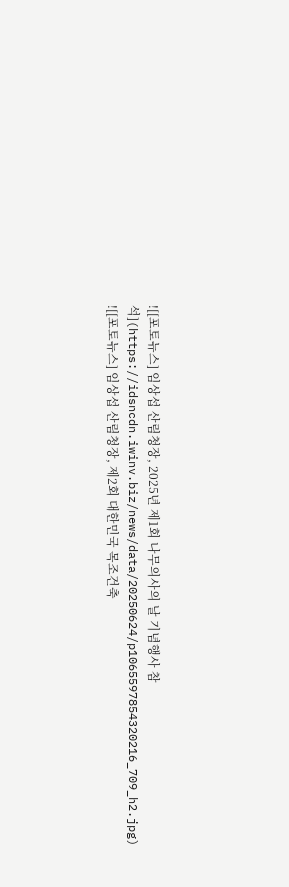![[포토뉴스] 임상섭 산림청장, 2025년 제1회 나무의사의 날 기념행사 참석](https://idsncdn.iwinv.biz/news/data/20250624/p1065597854320216_709_h2.jpg)
![[포토뉴스] 임상섭 산림청장, 제2회 대한민국 목조건축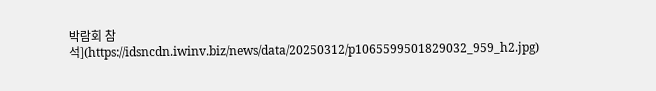박람회 참석](https://idsncdn.iwinv.biz/news/data/20250312/p1065599501829032_959_h2.jpg)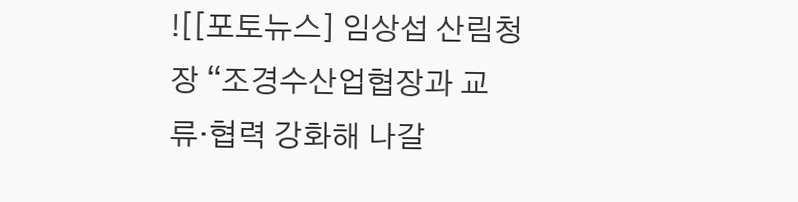![[포토뉴스] 임상섭 산림청장 “조경수산업협장과 교류·협력 강화해 나갈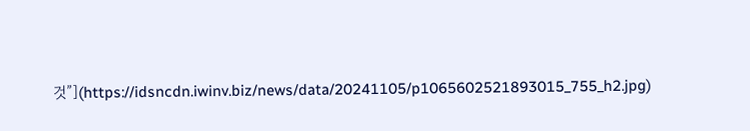것”](https://idsncdn.iwinv.biz/news/data/20241105/p1065602521893015_755_h2.jpg)